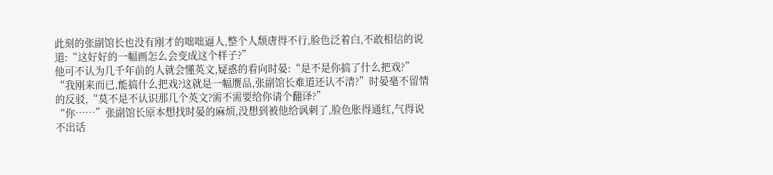此刻的张副馆长也没有刚才的咄咄逼人,整个人颓唐得不行,脸色泛着白,不敢相信的说道:“这好好的一幅画怎么会变成这个样子?”
他可不认为几千年前的人就会懂英文,疑惑的看向时晏:“是不是你搞了什么把戏?”
“我刚来而已,能搞什么把戏?这就是一幅赝品,张副馆长难道还认不清?”时晏毫不留情的反驳,“莫不是不认识那几个英文?需不需要给你请个翻译?”
“你……”张副馆长原本想找时晏的麻烦,没想到被他给讽刺了,脸色胀得通红,气得说不出话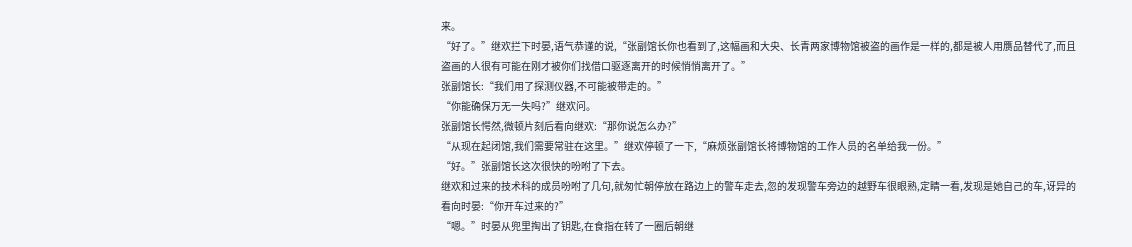来。
“好了。”继欢拦下时晏,语气恭谨的说,“张副馆长你也看到了,这幅画和大央、长青两家博物馆被盗的画作是一样的,都是被人用赝品替代了,而且盗画的人很有可能在刚才被你们找借口驱逐离开的时候悄悄离开了。”
张副馆长:“我们用了探测仪器,不可能被带走的。”
“你能确保万无一失吗?”继欢问。
张副馆长愕然,微顿片刻后看向继欢:“那你说怎么办?”
“从现在起闭馆,我们需要常驻在这里。”继欢停顿了一下,“麻烦张副馆长将博物馆的工作人员的名单给我一份。”
“好。”张副馆长这次很快的吩咐了下去。
继欢和过来的技术科的成员吩咐了几句,就匆忙朝停放在路边上的警车走去,忽的发现警车旁边的越野车很眼熟,定睛一看,发现是她自己的车,讶异的看向时晏:“你开车过来的?”
“嗯。”时晏从兜里掏出了钥匙,在食指在转了一圈后朝继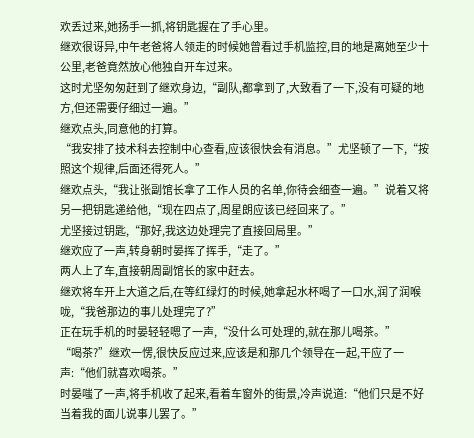欢丢过来,她扬手一抓,将钥匙握在了手心里。
继欢很讶异,中午老爸将人领走的时候她曾看过手机监控,目的地是离她至少十公里,老爸竟然放心他独自开车过来。
这时尤坚匆匆赶到了继欢身边,“副队,都拿到了,大致看了一下,没有可疑的地方,但还需要仔细过一遍。”
继欢点头,同意他的打算。
“我安排了技术科去控制中心查看,应该很快会有消息。”尤坚顿了一下,“按照这个规律,后面还得死人。”
继欢点头,“我让张副馆长拿了工作人员的名单,你待会细查一遍。”说着又将另一把钥匙递给他,“现在四点了,周星朗应该已经回来了。”
尤坚接过钥匙,“那好,我这边处理完了直接回局里。”
继欢应了一声,转身朝时晏挥了挥手,“走了。”
两人上了车,直接朝周副馆长的家中赶去。
继欢将车开上大道之后,在等红绿灯的时候,她拿起水杯喝了一口水,润了润喉咙,“我爸那边的事儿处理完了?”
正在玩手机的时晏轻轻嗯了一声,“没什么可处理的,就在那儿喝茶。”
“喝茶?”继欢一愣,很快反应过来,应该是和那几个领导在一起,干应了一声:“他们就喜欢喝茶。”
时晏嗤了一声,将手机收了起来,看着车窗外的街景,冷声说道:“他们只是不好当着我的面儿说事儿罢了。”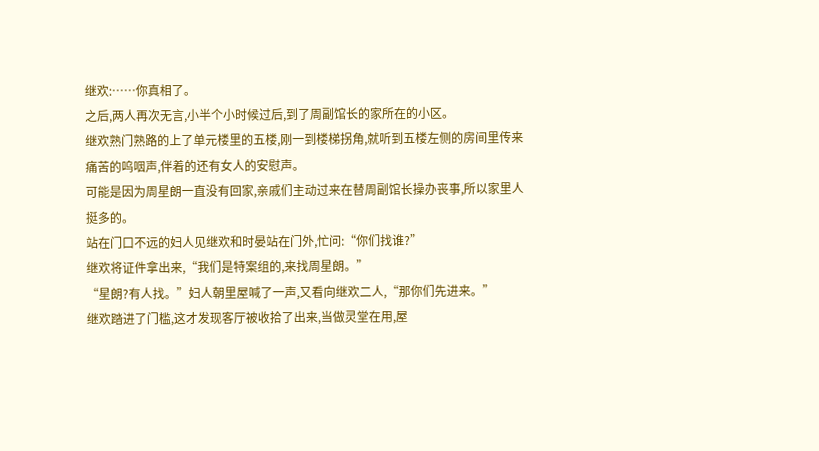继欢:……你真相了。
之后,两人再次无言,小半个小时候过后,到了周副馆长的家所在的小区。
继欢熟门熟路的上了单元楼里的五楼,刚一到楼梯拐角,就听到五楼左侧的房间里传来痛苦的呜咽声,伴着的还有女人的安慰声。
可能是因为周星朗一直没有回家,亲戚们主动过来在替周副馆长操办丧事,所以家里人挺多的。
站在门口不远的妇人见继欢和时晏站在门外,忙问:“你们找谁?”
继欢将证件拿出来,“我们是特案组的,来找周星朗。”
“星朗?有人找。”妇人朝里屋喊了一声,又看向继欢二人,“那你们先进来。”
继欢踏进了门槛,这才发现客厅被收拾了出来,当做灵堂在用,屋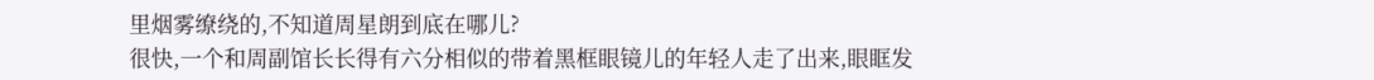里烟雾缭绕的,不知道周星朗到底在哪儿?
很快,一个和周副馆长长得有六分相似的带着黑框眼镜儿的年轻人走了出来,眼眶发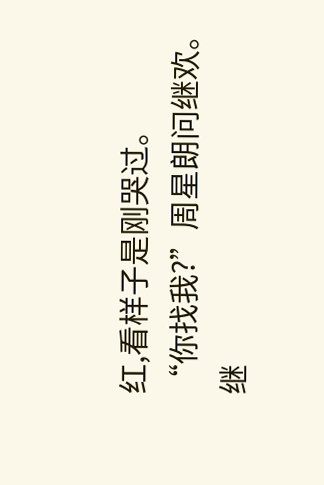红,看样子是刚哭过。
“你找我?”周星朗问继欢。
继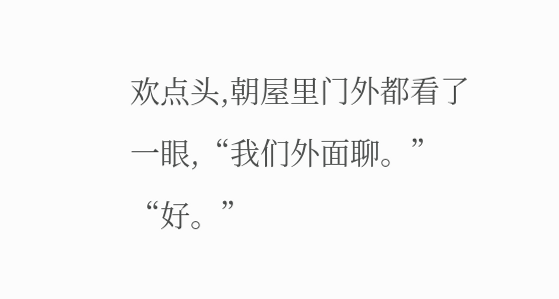欢点头,朝屋里门外都看了一眼,“我们外面聊。”
“好。”